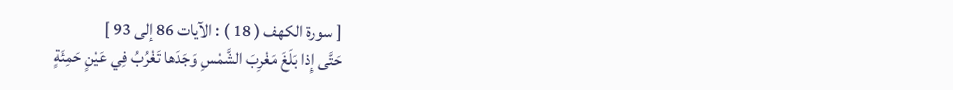[ سورة الكهف ( 18 ) : الآيات 86 إلى 93 ]
حَتَّى إِذا بَلَغَ مَغْرِبَ الشَّمْسِ وَجَدَها تَغْرُبُ فِي عَيْنٍ حَمِئَةٍ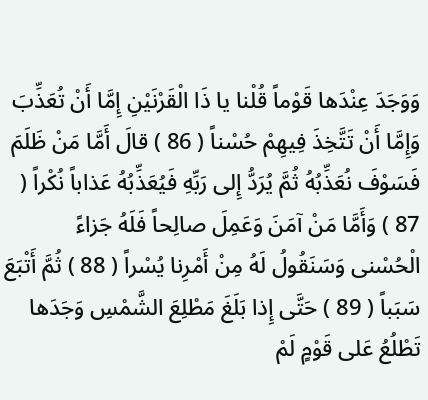وَوَجَدَ عِنْدَها قَوْماً قُلْنا يا ذَا الْقَرْنَيْنِ إِمَّا أَنْ تُعَذِّبَ وَإِمَّا أَنْ تَتَّخِذَ فِيهِمْ حُسْناً ( 86 ) قالَ أَمَّا مَنْ ظَلَمَ فَسَوْفَ نُعَذِّبُهُ ثُمَّ يُرَدُّ إِلى رَبِّهِ فَيُعَذِّبُهُ عَذاباً نُكْراً ( 87 ) وَأَمَّا مَنْ آمَنَ وَعَمِلَ صالِحاً فَلَهُ جَزاءً الْحُسْنى وَسَنَقُولُ لَهُ مِنْ أَمْرِنا يُسْراً ( 88 ) ثُمَّ أَتْبَعَ سَبَباً ( 89 ) حَتَّى إِذا بَلَغَ مَطْلِعَ الشَّمْسِ وَجَدَها تَطْلُعُ عَلى قَوْمٍ لَمْ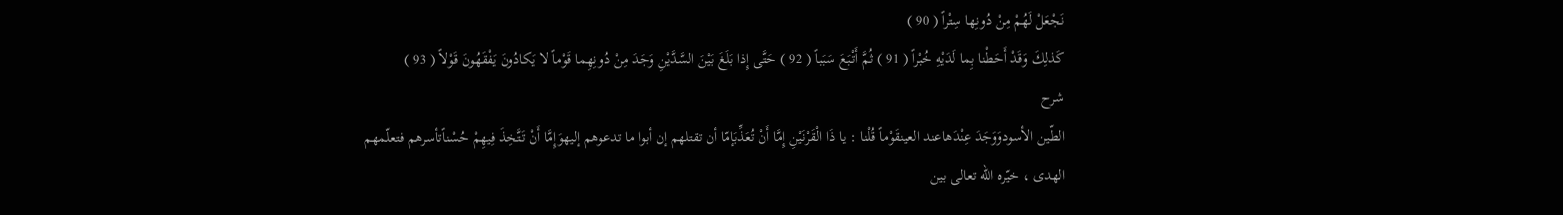نَجْعَلْ لَهُمْ مِنْ دُونِها سِتْراً ( 90 )
كَذلِكَ وَقَدْ أَحَطْنا بِما لَدَيْهِ خُبْراً ( 91 ) ثُمَّ أَتْبَعَ سَبَباً ( 92 ) حَتَّى إِذا بَلَغَ بَيْنَ السَّدَّيْنِ وَجَدَ مِنْ دُونِهِما قَوْماً لا يَكادُونَ يَفْقَهُونَ قَوْلاً ( 93 )
شرح
الطّين الأسودوَوَجَدَ عِنْدَهاعند العينقَوْماً قُلْنا : يا ذَا الْقَرْنَيْنِ إِمَّا أَنْ تُعَذِّبَإمّا أن تقتلهم إن أبوا ما تدعوهم إليهوَإِمَّا أَنْ تَتَّخِذَ فِيهِمْ حُسْناًتأسرهم فتعلّمهم الهدى ، خيّره اللّه تعالى بين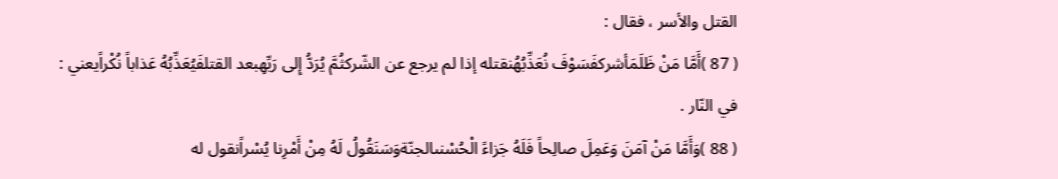القتل والأسر ، فقال :
( 87 )أَمَّا مَنْ ظَلَمَأشركفَسَوْفَ نُعَذِّبُهُنقتله إذا لم يرجع عن الشّركثُمَّ يُرَدُّ إِلى رَبِّهِبعد القتلفَيُعَذِّبُهُ عَذاباً نُكْراًيعني : في النّار .
( 88 )وَأَمَّا مَنْ آمَنَ وَعَمِلَ صالِحاً فَلَهُ جَزاءً الْحُسْنىالجنّةوَسَنَقُولُ لَهُ مِنْ أَمْرِنا يُسْراًنقول له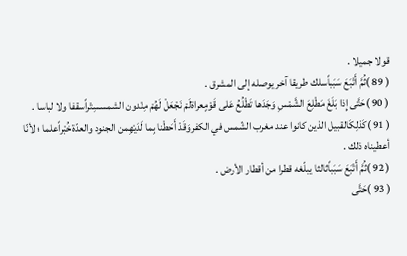قولا جميلا .
( 89 )ثُمَّ أَتْبَعَ سَبَباًسلك طريقا آخر يوصله إلى المشرق .
( 90 )حَتَّى إِذا بَلَغَ مَطْلِعَ الشَّمْسِ وَجَدَها تَطْلُعُ عَلى قَوْمٍعراةلَمْ نَجْعَلْ لَهُمْ مِنْدون الشمسسِتْراًسقفا ولا لباسا .
( 91 )كَذلِكَالقبيل الذين كانوا عند مغرب الشّمس في الكفروَقَدْ أَحَطْنا بِما لَدَيْهِمن الجنود والعدّةخُبْراًعلما ؛ لأنّا أعطيناه ذلك .
( 92 )ثُمَّ أَتْبَعَ سَبَباًثالثا يبلّغه قطرا من أقطار الأرض .
( 93 )حَتَّى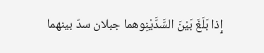إِذا بَلَغَ بَيْنَ السَّدَّيْنِوهما جبلان سدّ بينهما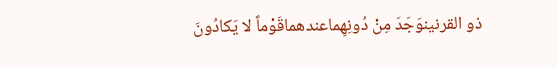ذو القرنينوَجَدَ مِنْ دُونِهِماعندهماقَوْماً لا يَكادُونَ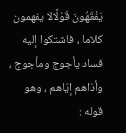يَفْقَهُونَ قَوْلًالا يفهمون كلاما ، فاشتكوا إليه فساد يأجوج ومأجوج ، وأذاهم إيّاهم ، وهو قوله :